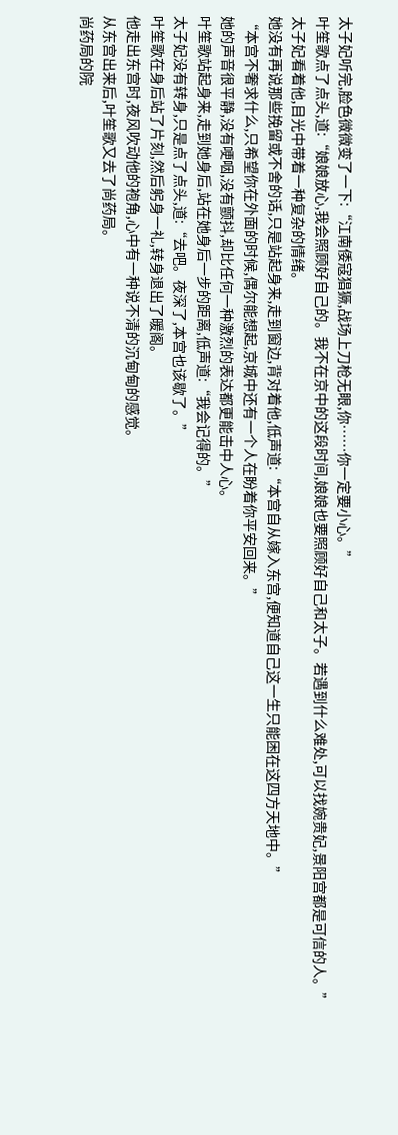太子妃听完,脸色微微变了一下:“江南倭寇猖獗,战场上刀枪无眼,你……你一定要小心。”
叶笙歌点了点头,道:“娘娘放心,我会照顾好自己的。我不在京中的这段时间,娘娘也要照顾好自己和太子。若遇到什么难处,可以找婉贵妃,景阳宫都是可信的人。”
太子妃看着他,目光中带着一种复杂的情绪。
她没有再说那些挽留或不舍的话,只是站起身来,走到窗边,背对着他,低声道:“本宫自从嫁入东宫,便知道自己这一生只能困在这四方天地中。”
“本宫不奢求什么,只希望你在外面的时候,偶尔能想起,京城中还有一个人在盼着你平安回来。”
她的声音很平静,没有哽咽,没有颤抖,却比任何一种激烈的表达都更能击中人心。
叶笙歌站起身来,走到她身后,站在她身后一步的距离,低声道:“我会记得的。”
太子妃没有转身,只是点了点头,道:“去吧。夜深了,本宫也该歇了。”
叶笙歌在身后站了片刻,然后躬身一礼,转身退出了暖阁。
他走出东宫时,夜风吹动他的袍角,心中有一种说不清的沉甸甸的感觉。
从东宫出来后,叶笙歌又去了尚药局。
尚药局的院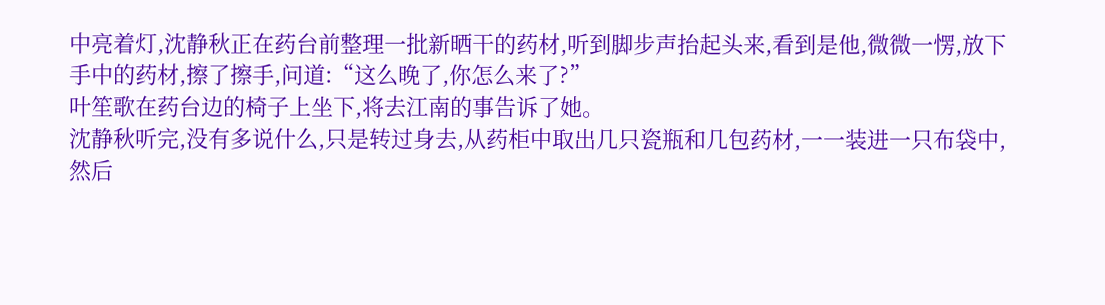中亮着灯,沈静秋正在药台前整理一批新晒干的药材,听到脚步声抬起头来,看到是他,微微一愣,放下手中的药材,擦了擦手,问道:“这么晚了,你怎么来了?”
叶笙歌在药台边的椅子上坐下,将去江南的事告诉了她。
沈静秋听完,没有多说什么,只是转过身去,从药柜中取出几只瓷瓶和几包药材,一一装进一只布袋中,然后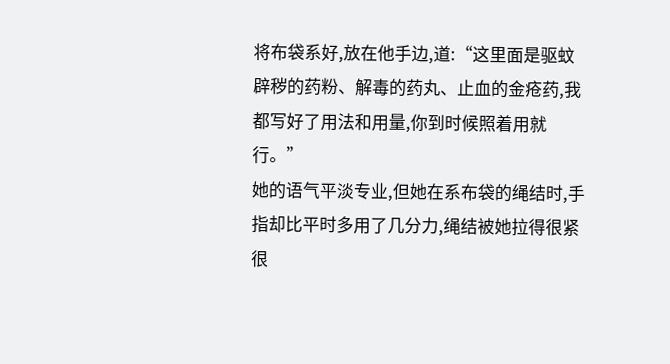将布袋系好,放在他手边,道:“这里面是驱蚊辟秽的药粉、解毒的药丸、止血的金疮药,我都写好了用法和用量,你到时候照着用就行。”
她的语气平淡专业,但她在系布袋的绳结时,手指却比平时多用了几分力,绳结被她拉得很紧很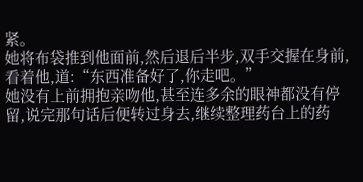紧。
她将布袋推到他面前,然后退后半步,双手交握在身前,看着他,道:“东西准备好了,你走吧。”
她没有上前拥抱亲吻他,甚至连多余的眼神都没有停留,说完那句话后便转过身去,继续整理药台上的药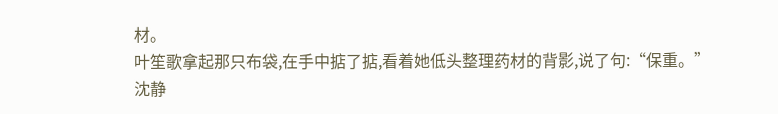材。
叶笙歌拿起那只布袋,在手中掂了掂,看着她低头整理药材的背影,说了句:“保重。”
沈静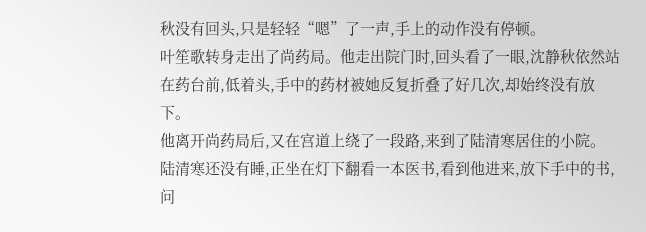秋没有回头,只是轻轻“嗯”了一声,手上的动作没有停顿。
叶笙歌转身走出了尚药局。他走出院门时,回头看了一眼,沈静秋依然站在药台前,低着头,手中的药材被她反复折叠了好几次,却始终没有放下。
他离开尚药局后,又在宫道上绕了一段路,来到了陆清寒居住的小院。
陆清寒还没有睡,正坐在灯下翻看一本医书,看到他进来,放下手中的书,问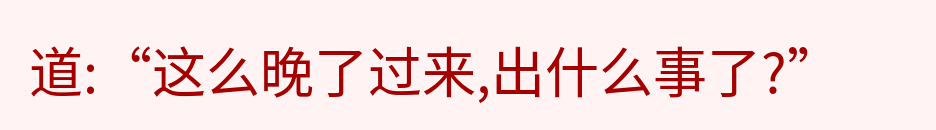道:“这么晚了过来,出什么事了?”